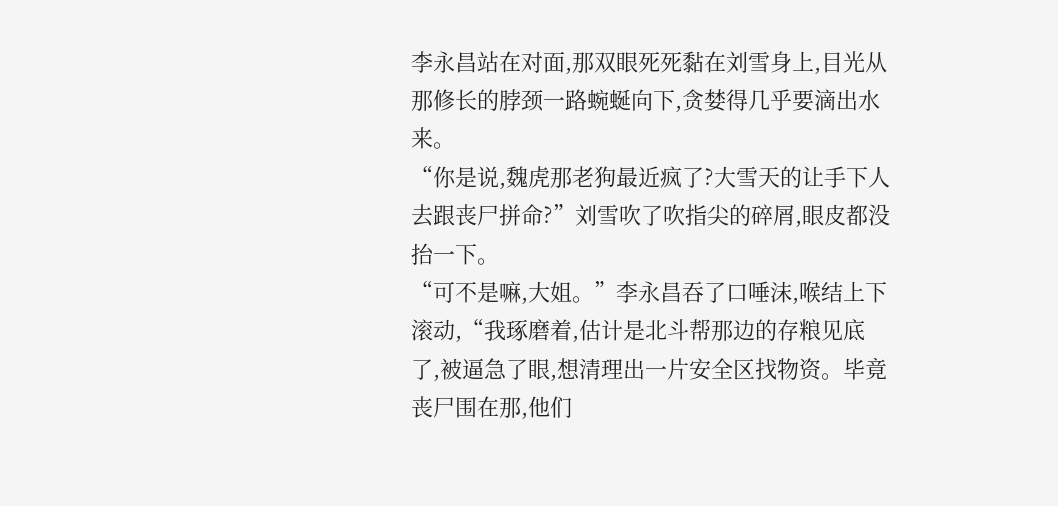李永昌站在对面,那双眼死死黏在刘雪身上,目光从那修长的脖颈一路蜿蜒向下,贪婪得几乎要滴出水来。
“你是说,魏虎那老狗最近疯了?大雪天的让手下人去跟丧尸拼命?”刘雪吹了吹指尖的碎屑,眼皮都没抬一下。
“可不是嘛,大姐。”李永昌吞了口唾沫,喉结上下滚动,“我琢磨着,估计是北斗帮那边的存粮见底了,被逼急了眼,想清理出一片安全区找物资。毕竟丧尸围在那,他们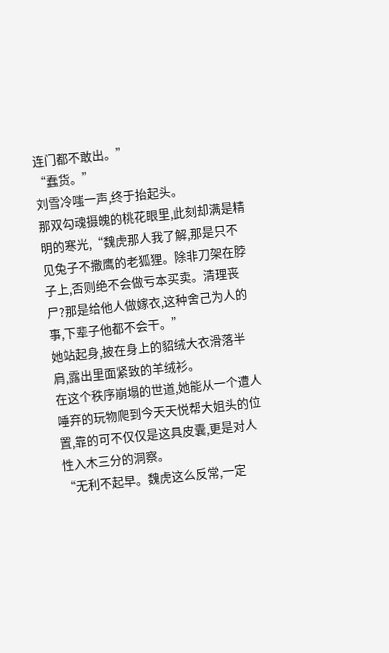连门都不敢出。”
“蠢货。”
刘雪冷嗤一声,终于抬起头。
那双勾魂摄魄的桃花眼里,此刻却满是精明的寒光,“魏虎那人我了解,那是只不见兔子不撒鹰的老狐狸。除非刀架在脖子上,否则绝不会做亏本买卖。清理丧尸?那是给他人做嫁衣,这种舍己为人的事,下辈子他都不会干。”
她站起身,披在身上的貂绒大衣滑落半肩,露出里面紧致的羊绒衫。
在这个秩序崩塌的世道,她能从一个遭人唾弃的玩物爬到今天天悦帮大姐头的位置,靠的可不仅仅是这具皮囊,更是对人性入木三分的洞察。
“无利不起早。魏虎这么反常,一定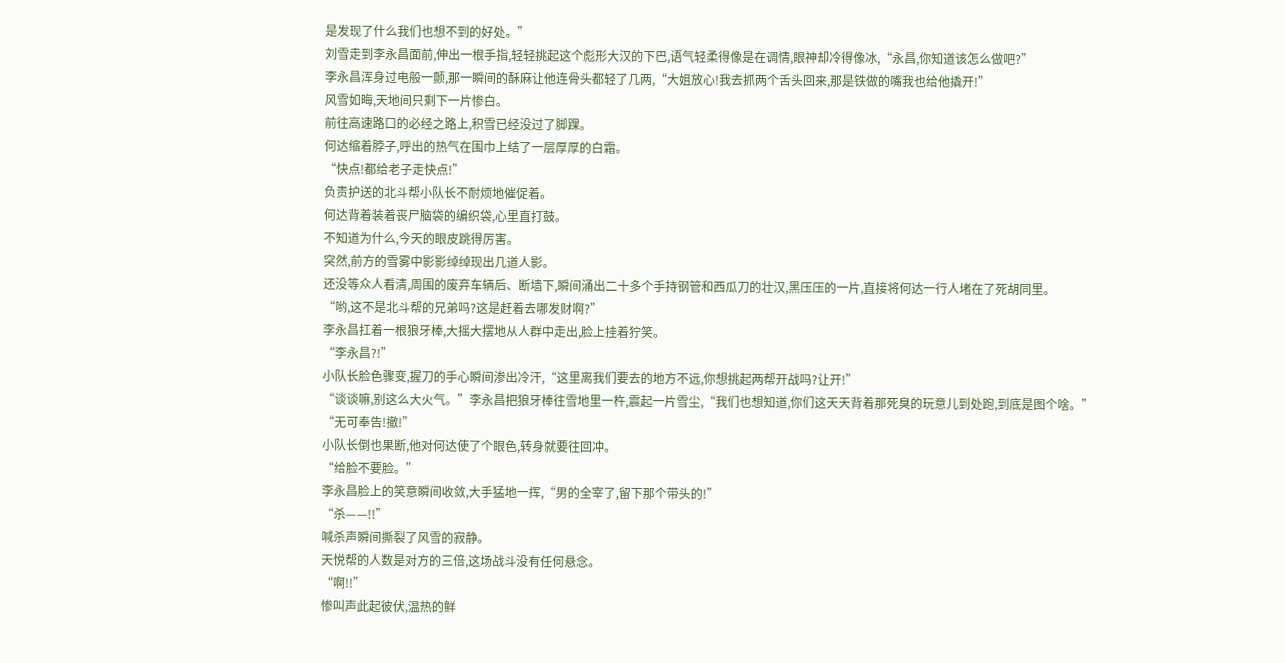是发现了什么我们也想不到的好处。”
刘雪走到李永昌面前,伸出一根手指,轻轻挑起这个彪形大汉的下巴,语气轻柔得像是在调情,眼神却冷得像冰,“永昌,你知道该怎么做吧?”
李永昌浑身过电般一颤,那一瞬间的酥麻让他连骨头都轻了几两,“大姐放心!我去抓两个舌头回来,那是铁做的嘴我也给他撬开!”
风雪如晦,天地间只剩下一片惨白。
前往高速路口的必经之路上,积雪已经没过了脚踝。
何达缩着脖子,呼出的热气在围巾上结了一层厚厚的白霜。
“快点!都给老子走快点!”
负责护送的北斗帮小队长不耐烦地催促着。
何达背着装着丧尸脑袋的编织袋,心里直打鼓。
不知道为什么,今天的眼皮跳得厉害。
突然,前方的雪雾中影影绰绰现出几道人影。
还没等众人看清,周围的废弃车辆后、断墙下,瞬间涌出二十多个手持钢管和西瓜刀的壮汉,黑压压的一片,直接将何达一行人堵在了死胡同里。
“哟,这不是北斗帮的兄弟吗?这是赶着去哪发财啊?”
李永昌扛着一根狼牙棒,大摇大摆地从人群中走出,脸上挂着狞笑。
“李永昌?!”
小队长脸色骤变,握刀的手心瞬间渗出冷汗,“这里离我们要去的地方不远,你想挑起两帮开战吗?让开!”
“谈谈嘛,别这么大火气。”李永昌把狼牙棒往雪地里一杵,震起一片雪尘,“我们也想知道,你们这天天背着那死臭的玩意儿到处跑,到底是图个啥。”
“无可奉告!撤!”
小队长倒也果断,他对何达使了个眼色,转身就要往回冲。
“给脸不要脸。”
李永昌脸上的笑意瞬间收敛,大手猛地一挥,“男的全宰了,留下那个带头的!”
“杀——!!”
喊杀声瞬间撕裂了风雪的寂静。
天悦帮的人数是对方的三倍,这场战斗没有任何悬念。
“啊!!”
惨叫声此起彼伏,温热的鲜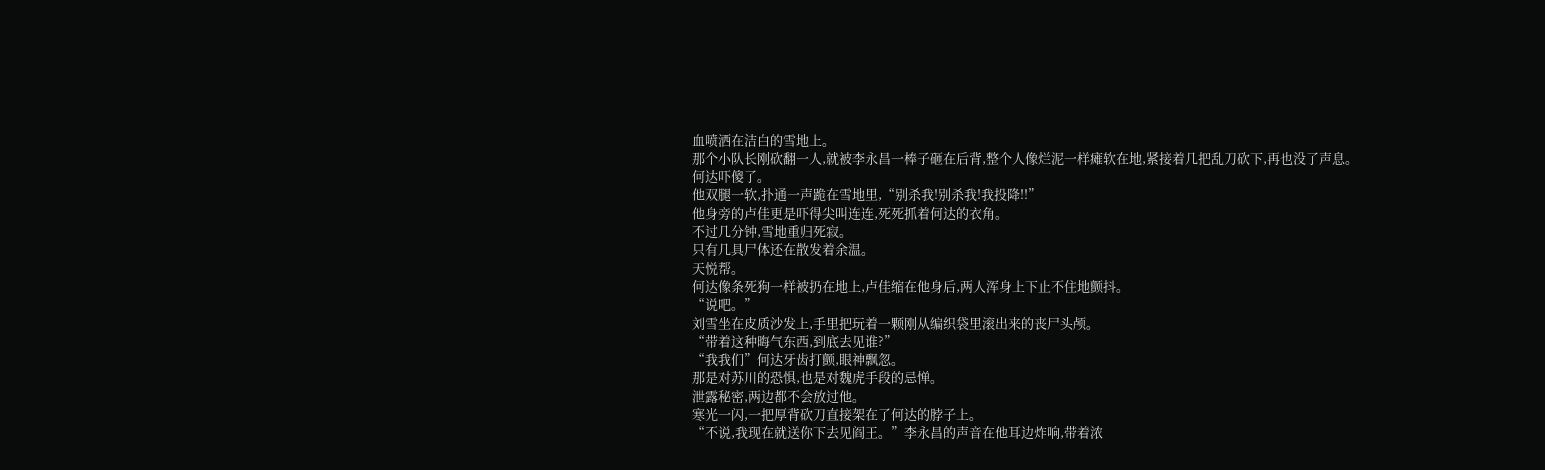血喷洒在洁白的雪地上。
那个小队长刚砍翻一人,就被李永昌一棒子砸在后背,整个人像烂泥一样瘫软在地,紧接着几把乱刀砍下,再也没了声息。
何达吓傻了。
他双腿一软,扑通一声跪在雪地里,“别杀我!别杀我!我投降!!”
他身旁的卢佳更是吓得尖叫连连,死死抓着何达的衣角。
不过几分钟,雪地重归死寂。
只有几具尸体还在散发着余温。
天悦帮。
何达像条死狗一样被扔在地上,卢佳缩在他身后,两人浑身上下止不住地颤抖。
“说吧。”
刘雪坐在皮质沙发上,手里把玩着一颗刚从编织袋里滚出来的丧尸头颅。
“带着这种晦气东西,到底去见谁?”
“我我们”何达牙齿打颤,眼神飘忽。
那是对苏川的恐惧,也是对魏虎手段的忌惮。
泄露秘密,两边都不会放过他。
寒光一闪,一把厚背砍刀直接架在了何达的脖子上。
“不说,我现在就送你下去见阎王。”李永昌的声音在他耳边炸响,带着浓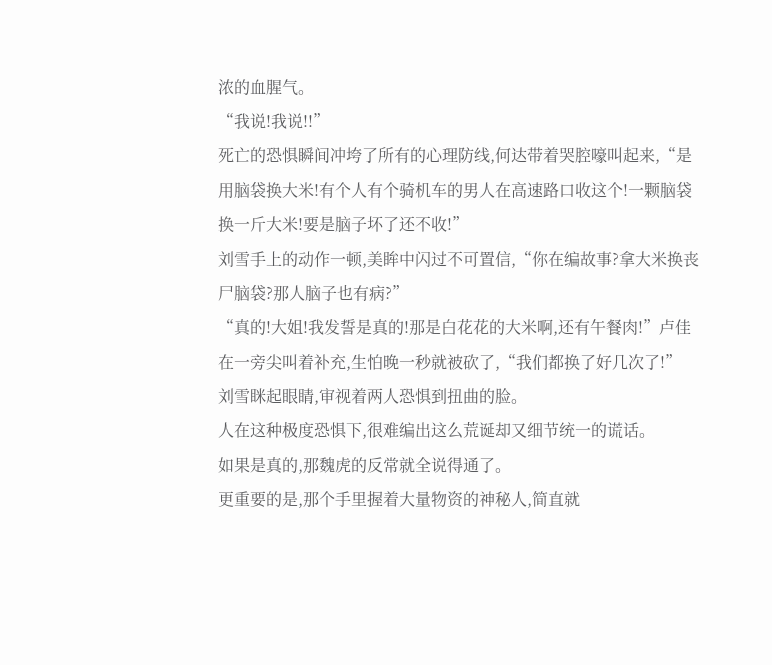浓的血腥气。
“我说!我说!!”
死亡的恐惧瞬间冲垮了所有的心理防线,何达带着哭腔嚎叫起来,“是用脑袋换大米!有个人有个骑机车的男人在高速路口收这个!一颗脑袋换一斤大米!要是脑子坏了还不收!”
刘雪手上的动作一顿,美眸中闪过不可置信,“你在编故事?拿大米换丧尸脑袋?那人脑子也有病?”
“真的!大姐!我发誓是真的!那是白花花的大米啊,还有午餐肉!”卢佳在一旁尖叫着补充,生怕晚一秒就被砍了,“我们都换了好几次了!”
刘雪眯起眼睛,审视着两人恐惧到扭曲的脸。
人在这种极度恐惧下,很难编出这么荒诞却又细节统一的谎话。
如果是真的,那魏虎的反常就全说得通了。
更重要的是,那个手里握着大量物资的神秘人,简直就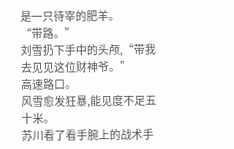是一只待宰的肥羊。
“带路。”
刘雪扔下手中的头颅,“带我去见见这位财神爷。”
高速路口。
风雪愈发狂暴,能见度不足五十米。
苏川看了看手腕上的战术手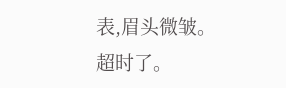表,眉头微皱。
超时了。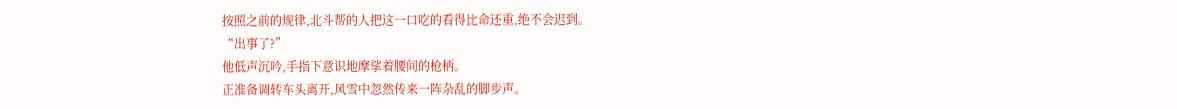按照之前的规律,北斗帮的人把这一口吃的看得比命还重,绝不会迟到。
“出事了?”
他低声沉吟,手指下意识地摩挲着腰间的枪柄。
正准备调转车头离开,风雪中忽然传来一阵杂乱的脚步声。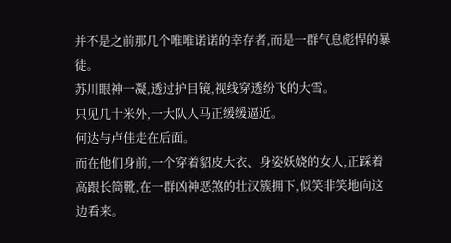并不是之前那几个唯唯诺诺的幸存者,而是一群气息彪悍的暴徒。
苏川眼神一凝,透过护目镜,视线穿透纷飞的大雪。
只见几十米外,一大队人马正缓缓逼近。
何达与卢佳走在后面。
而在他们身前,一个穿着貂皮大衣、身姿妖娆的女人,正踩着高跟长筒靴,在一群凶神恶煞的壮汉簇拥下,似笑非笑地向这边看来。